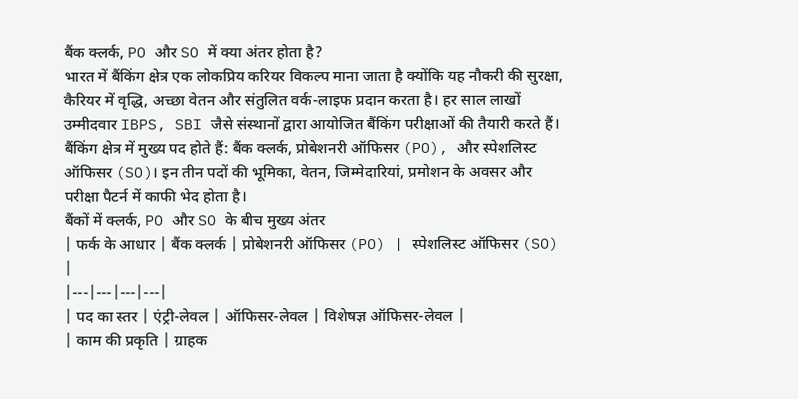बैंक क्लर्क, PO और SO में क्या अंतर होता है?
भारत में बैंकिंग क्षेत्र एक लोकप्रिय करियर विकल्प माना जाता है क्योंकि यह नौकरी की सुरक्षा, कैरियर में वृद्धि, अच्छा वेतन और संतुलित वर्क-लाइफ प्रदान करता है। हर साल लाखों उम्मीदवार IBPS, SBI जैसे संस्थानों द्वारा आयोजित बैंकिंग परीक्षाओं की तैयारी करते हैं। बैंकिंग क्षेत्र में मुख्य पद होते हैं: बैंक क्लर्क, प्रोबेशनरी ऑफिसर (PO), और स्पेशलिस्ट ऑफिसर (SO)। इन तीन पदों की भूमिका, वेतन, जिम्मेदारियां, प्रमोशन के अवसर और परीक्षा पैटर्न में काफी भेद होता है।
बैंकों में क्लर्क, PO और SO के बीच मुख्य अंतर
| फर्क के आधार | बैंक क्लर्क | प्रोबेशनरी ऑफिसर (PO) | स्पेशलिस्ट ऑफिसर (SO) |
|---|---|---|---|
| पद का स्तर | एंट्री-लेवल | ऑफिसर-लेवल | विशेषज्ञ ऑफिसर-लेवल |
| काम की प्रकृति | ग्राहक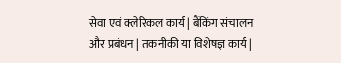सेवा एवं क्लेरिकल कार्य | बैंकिंग संचालन और प्रबंधन | तकनीकी या विशेषज्ञ कार्य |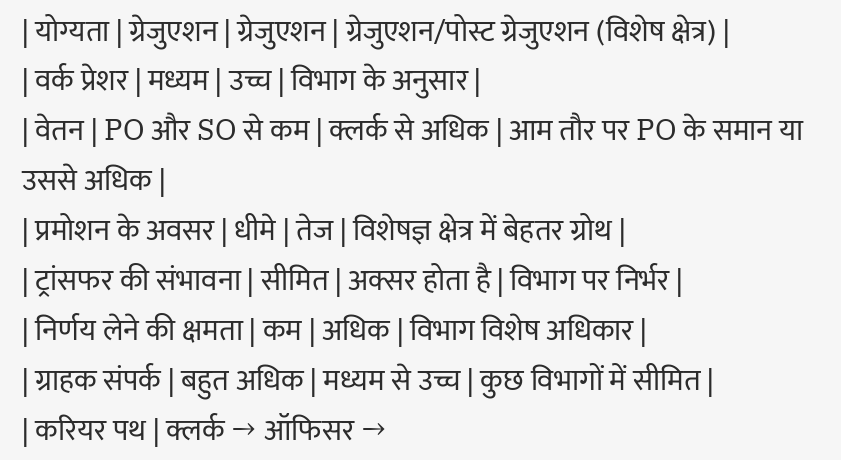| योग्यता | ग्रेजुएशन | ग्रेजुएशन | ग्रेजुएशन/पोस्ट ग्रेजुएशन (विशेष क्षेत्र) |
| वर्क प्रेशर | मध्यम | उच्च | विभाग के अनुसार |
| वेतन | PO और SO से कम | क्लर्क से अधिक | आम तौर पर PO के समान या उससे अधिक |
| प्रमोशन के अवसर | धीमे | तेज | विशेषज्ञ क्षेत्र में बेहतर ग्रोथ |
| ट्रांसफर की संभावना | सीमित | अक्सर होता है | विभाग पर निर्भर |
| निर्णय लेने की क्षमता | कम | अधिक | विभाग विशेष अधिकार |
| ग्राहक संपर्क | बहुत अधिक | मध्यम से उच्च | कुछ विभागों में सीमित |
| करियर पथ | क्लर्क → ऑफिसर →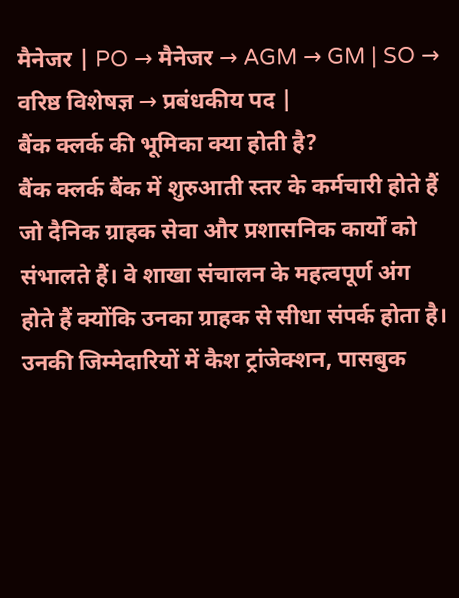मैनेजर | PO → मैनेजर → AGM → GM | SO → वरिष्ठ विशेषज्ञ → प्रबंधकीय पद |
बैंक क्लर्क की भूमिका क्या होती है?
बैंक क्लर्क बैंक में शुरुआती स्तर के कर्मचारी होते हैं जो दैनिक ग्राहक सेवा और प्रशासनिक कार्यों को संभालते हैं। वे शाखा संचालन के महत्वपूर्ण अंग होते हैं क्योंकि उनका ग्राहक से सीधा संपर्क होता है। उनकी जिम्मेदारियों में कैश ट्रांजेक्शन, पासबुक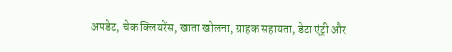अपडेट, चेक क्लियरेंस, खाता खोलना, ग्राहक सहायता, डेटा एंट्री और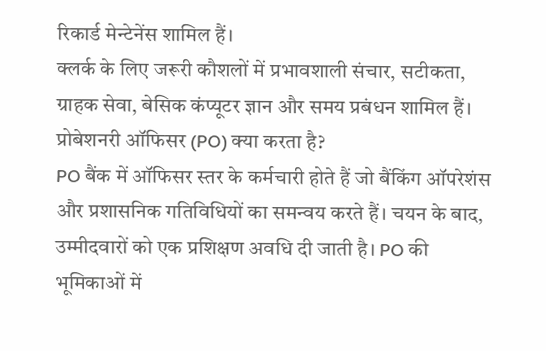रिकार्ड मेन्टेनेंस शामिल हैं।
क्लर्क के लिए जरूरी कौशलों में प्रभावशाली संचार, सटीकता, ग्राहक सेवा, बेसिक कंप्यूटर ज्ञान और समय प्रबंधन शामिल हैं।
प्रोबेशनरी ऑफिसर (PO) क्या करता है?
PO बैंक में ऑफिसर स्तर के कर्मचारी होते हैं जो बैंकिंग ऑपरेशंस और प्रशासनिक गतिविधियों का समन्वय करते हैं। चयन के बाद, उम्मीदवारों को एक प्रशिक्षण अवधि दी जाती है। PO की भूमिकाओं में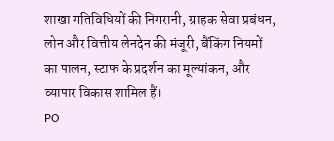शाखा गतिविधियों की निगरानी, ग्राहक सेवा प्रबंधन, लोन और वित्तीय लेनदेन की मंजूरी, बैंकिंग नियमों का पालन, स्टाफ के प्रदर्शन का मूल्यांकन, और व्यापार विकास शामिल हैं।
PO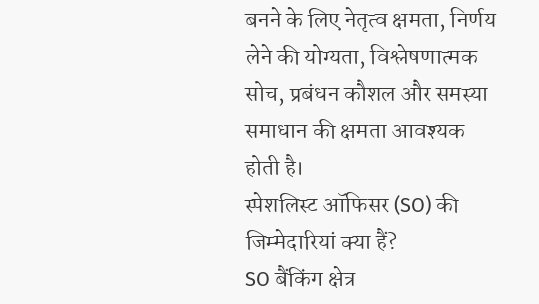बनने के लिए नेतृत्व क्षमता, निर्णय लेने की योग्यता, विश्लेषणात्मक सोच, प्रबंधन कौशल और समस्या समाधान की क्षमता आवश्यक होती है।
स्पेशलिस्ट ऑफिसर (SO) की जिम्मेदारियां क्या हैं?
SO बैंकिंग क्षेत्र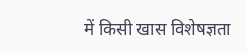में किसी खास विशेषज्ञता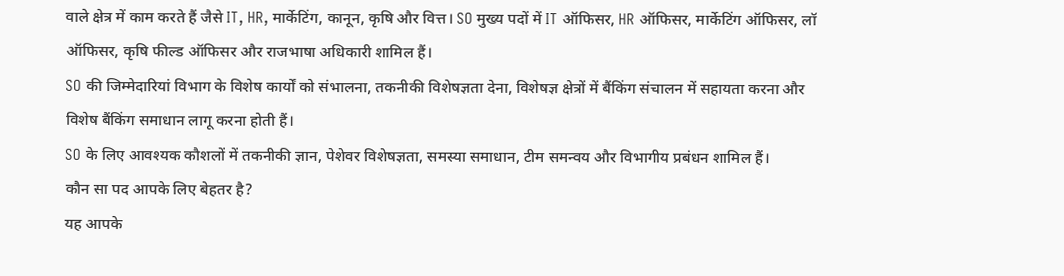वाले क्षेत्र में काम करते हैं जैसे IT, HR, मार्केटिंग, कानून, कृषि और वित्त। SO मुख्य पदों में IT ऑफिसर, HR ऑफिसर, मार्केटिंग ऑफिसर, लॉ ऑफिसर, कृषि फील्ड ऑफिसर और राजभाषा अधिकारी शामिल हैं।
SO की जिम्मेदारियां विभाग के विशेष कार्यों को संभालना, तकनीकी विशेषज्ञता देना, विशेषज्ञ क्षेत्रों में बैंकिंग संचालन में सहायता करना और विशेष बैंकिंग समाधान लागू करना होती हैं।
SO के लिए आवश्यक कौशलों में तकनीकी ज्ञान, पेशेवर विशेषज्ञता, समस्या समाधान, टीम समन्वय और विभागीय प्रबंधन शामिल हैं।
कौन सा पद आपके लिए बेहतर है?
यह आपके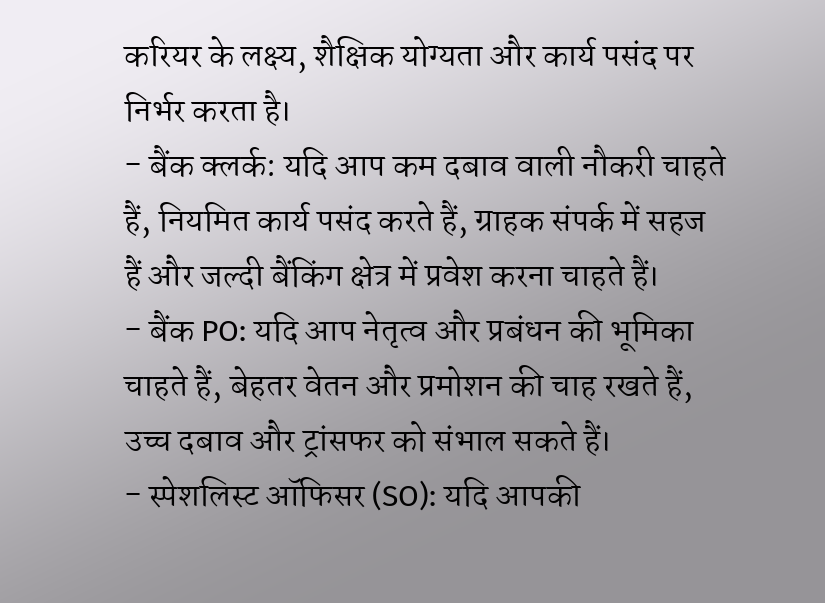करियर के लक्ष्य, शैक्षिक योग्यता और कार्य पसंद पर निर्भर करता है।
- बैंक क्लर्क: यदि आप कम दबाव वाली नौकरी चाहते हैं, नियमित कार्य पसंद करते हैं, ग्राहक संपर्क में सहज हैं और जल्दी बैंकिंग क्षेत्र में प्रवेश करना चाहते हैं।
- बैंक PO: यदि आप नेतृत्व और प्रबंधन की भूमिका चाहते हैं, बेहतर वेतन और प्रमोशन की चाह रखते हैं, उच्च दबाव और ट्रांसफर को संभाल सकते हैं।
- स्पेशलिस्ट ऑफिसर (SO): यदि आपकी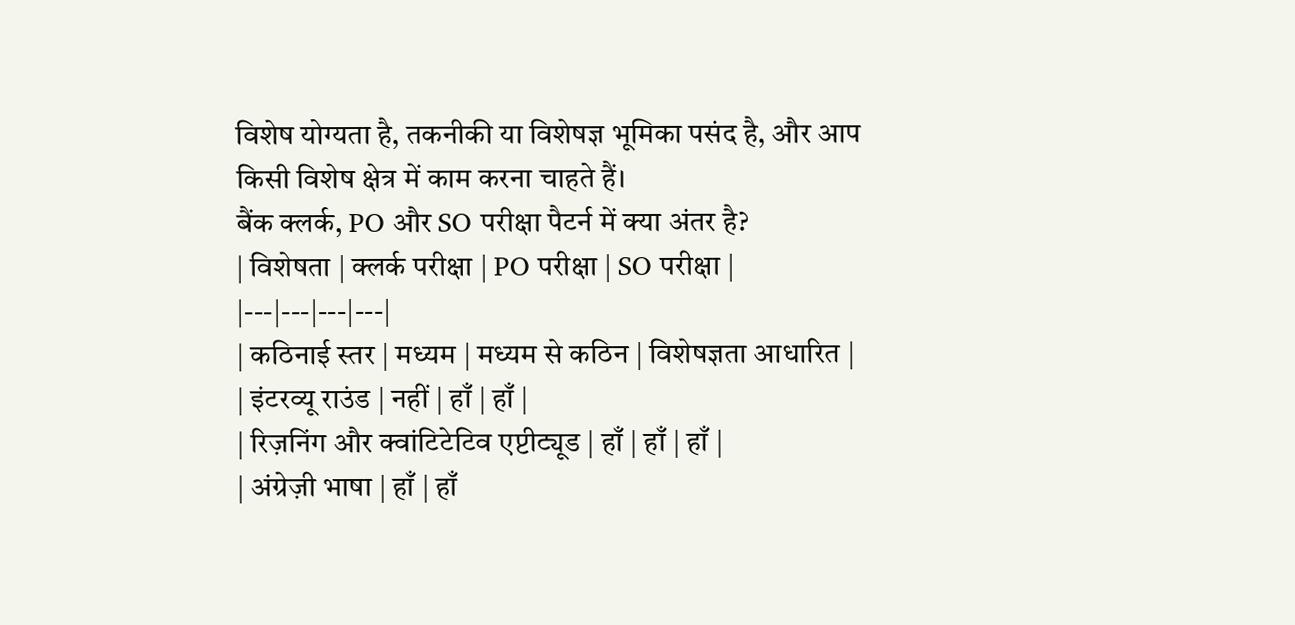विशेष योग्यता है, तकनीकी या विशेषज्ञ भूमिका पसंद है, और आप किसी विशेष क्षेत्र में काम करना चाहते हैं।
बैंक क्लर्क, PO और SO परीक्षा पैटर्न में क्या अंतर है?
| विशेषता | क्लर्क परीक्षा | PO परीक्षा | SO परीक्षा |
|---|---|---|---|
| कठिनाई स्तर | मध्यम | मध्यम से कठिन | विशेषज्ञता आधारित |
| इंटरव्यू राउंड | नहीं | हाँ | हाँ |
| रिज़निंग और क्वांटिटेटिव एप्टीट्यूड | हाँ | हाँ | हाँ |
| अंग्रेज़ी भाषा | हाँ | हाँ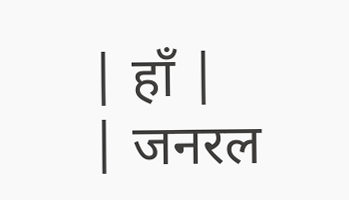| हाँ |
| जनरल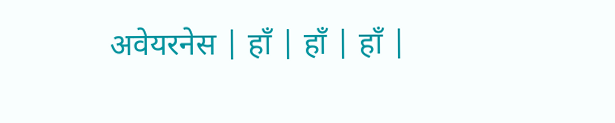अवेयरनेस | हाँ | हाँ | हाँ |